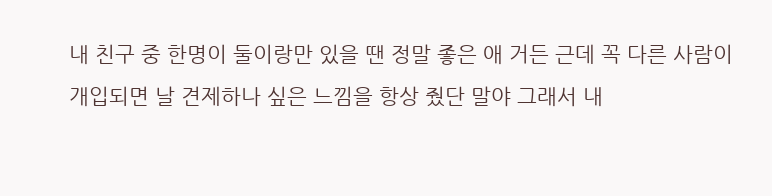내 친구 중 한명이 둘이랑만 있을 땐 정말 좋은 애 거든 근데 꼭 다른 사람이 개입되면 날 견제하나 싶은 느낌을 항상 줬단 말야 그래서 내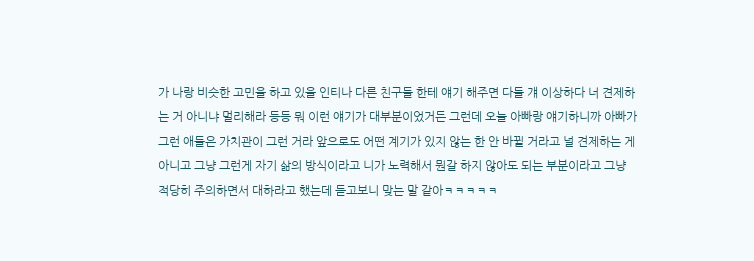가 나랑 비슷한 고민을 하고 있을 인티나 다른 친구들 한테 얘기 해주면 다들 걔 이상하다 너 견제하는 거 아니냐 멀리해라 등등 뭐 이런 얘기가 대부분이었거든 그런데 오늘 아빠랑 얘기하니까 아빠가 그런 애들은 가치관이 그런 거라 앞으로도 어떤 계기가 있지 않는 한 안 바뀔 거라고 널 견제하는 게 아니고 그냥 그런게 자기 삶의 방식이라고 니가 노력해서 뭔갈 하지 않아도 되는 부분이라고 그냥 적당히 주의하면서 대하라고 했는데 듣고보니 맞는 말 같아ㅋㅋㅋㅋㅋ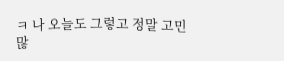ㅋ 나 오늘도 그렇고 정말 고민 많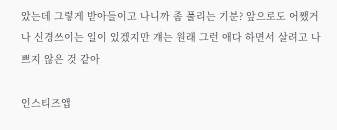았는데 그렇게 받아들이고 나니까 좀 풀리는 기분? 앞으로도 어쨌거나 신경쓰이는 일이 있겠지만 걔는 원래 그런 애다 하면서 살려고 나쁘지 않은 것 같아

인스티즈앱